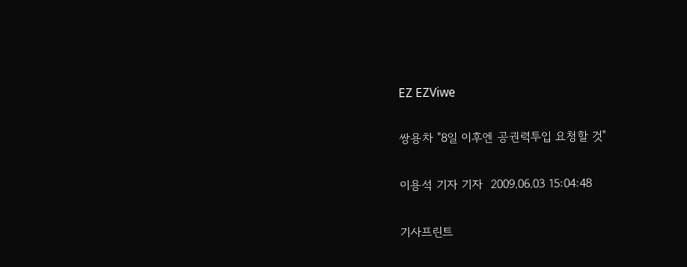EZ EZViwe

쌍용차 "8일 이후엔 공권력투입 요청할 것"

이용석 기자 기자  2009.06.03 15:04:48

기사프린트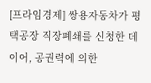[프라임경제] 쌍용자동차가 평택공장 직장폐쇄를 신청한 데 이어, 공권력에 의한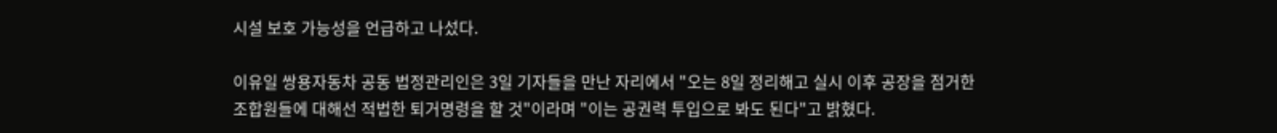시설 보호 가능성을 언급하고 나섰다.

이유일 쌍용자동차 공동 법정관리인은 3일 기자들을 만난 자리에서 "오는 8일 정리해고 실시 이후 공장을 점거한 조합원들에 대해선 적법한 퇴거명령을 할 것"이라며 "이는 공권력 투입으로 봐도 된다"고 밝혔다.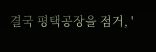결국 평택공장을 점거, '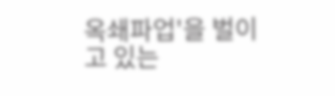옥쇄파업'을 벌이고 있는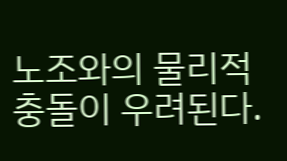노조와의 물리적 충돌이 우려된다.